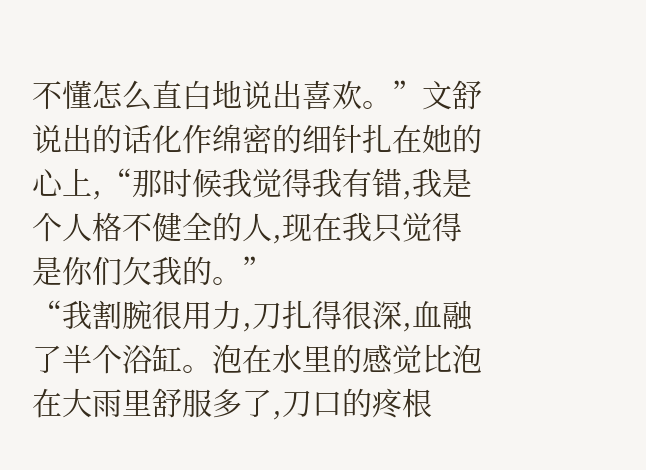不懂怎么直白地说出喜欢。”文舒说出的话化作绵密的细针扎在她的心上,“那时候我觉得我有错,我是个人格不健全的人,现在我只觉得是你们欠我的。”
“我割腕很用力,刀扎得很深,血融了半个浴缸。泡在水里的感觉比泡在大雨里舒服多了,刀口的疼根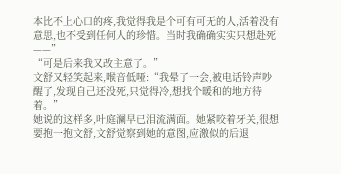本比不上心口的疼,我觉得我是个可有可无的人,活着没有意思,也不受到任何人的珍惜。当时我确确实实只想赴死——”
“可是后来我又改主意了。”
文舒又轻笑起来,喉音低哑:“我晕了一会,被电话铃声吵醒了,发现自己还没死,只觉得冷,想找个暖和的地方待着。”
她说的这样多,叶庭澜早已泪流满面。她紧咬着牙关,很想要抱一抱文舒,文舒觉察到她的意图,应激似的后退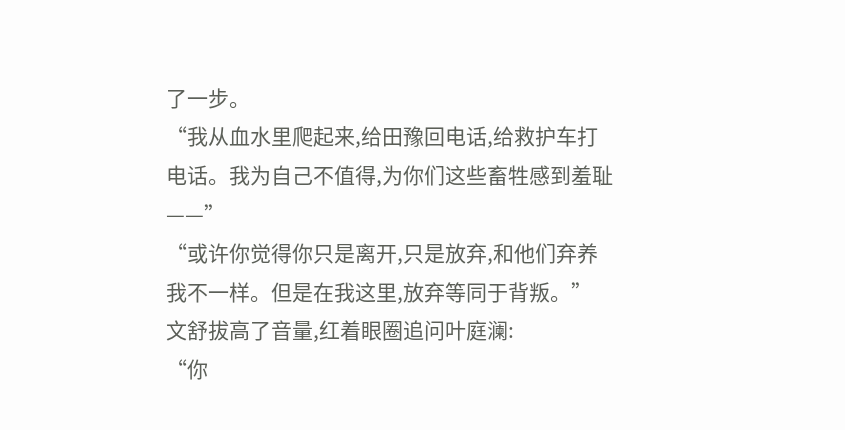了一步。
“我从血水里爬起来,给田豫回电话,给救护车打电话。我为自己不值得,为你们这些畜牲感到羞耻——”
“或许你觉得你只是离开,只是放弃,和他们弃养我不一样。但是在我这里,放弃等同于背叛。”
文舒拔高了音量,红着眼圈追问叶庭澜:
“你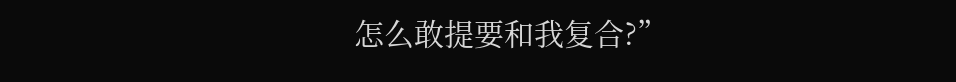怎么敢提要和我复合?”